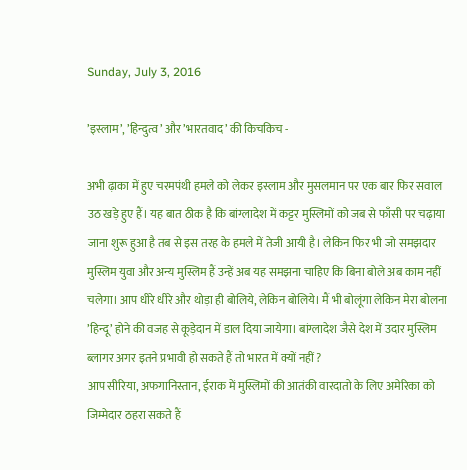Sunday, July 3, 2016

’इस्लाम’, ’हिन्दुत्व’ और ’भारतवाद’ की किचकिच -

अभी ढ़ाका में हुए चरमपंथी हमले को लेकर इस्लाम और मुसलमान पर एक बार फिर सवाल उठ खड़े हुए हैं। यह बात ठीक है कि बांग्लादेश में कट्टर मुस्लिमों को जब से फाँसी पर चढ़ाया जाना शुरू हुआ है तब से इस तरह के हमले में तेजी आयी है। लेकिन फिर भी जो समझदार मुस्लिम युवा और अन्य मुस्लिम हैं उन्हें अब यह समझना चाहिए कि बिना बोले अब काम नहीं चलेगा। आप धीरे धीरे और थोड़ा ही बोलिये, लेकिन बोलिये। मैं भी बोलूंगा लेकिन मेरा बोलना ’हिन्दू’ होने की वजह से कूड़ेदान में डाल दिया जायेगा। बांग्लादेश जैसे देश में उदार मुस्लिम ब्लागर अगर इतने प्रभावी हो सकते हैं तो भारत में क्यों नहीं ?
आप सीरिया, अफगानिस्तान, ईराक में मुस्लिमों की आतंकी वारदातो के लिए अमेरिका को जिम्मेदार ठहरा सकते हैं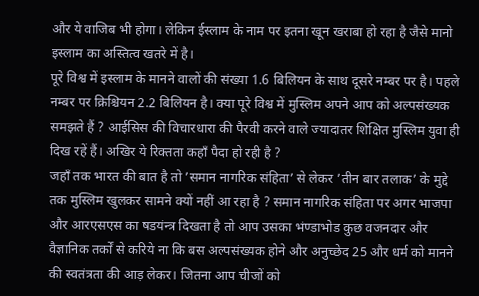और ये वाजिब भी होगा। लेकिन ईस्लाम के नाम पर इतना खून खराबा हो रहा है जैसे मानो इस्लाम का अस्तित्व खतरे में है।
पूरे विश्व में इस्लाम के मानने वालों की संख्या 1.6 बिलियन के साथ दूसरे नम्बर पर है। पहले नम्बर पर क्रिश्चियन 2.2 बिलियन है। क्या पूरे विश्व में मुस्लिम अपने आप को अल्पसंख्यक समझते हैं ? आईसिस की विचारधारा की पैरवी करने वाले ज्यादातर शिक्षित मुस्लिम युवा ही दिख रहें हैं। अखिर ये रिक्तता कहाँ पैदा हो रही है ?
जहाँ तक भारत की बात है तो ’समान नागरिक संहिता’ से लेकर ’तीन बार तलाक’ के मुद्दे तक मुस्लिम खुलकर सामने क्यों नहीं आ रहा है ? समान नागरिक संहिता पर अगर भाजपा और आरएसएस का षडयंन्त्र दिखता है तो आप उसका भंण्डाभोड कुछ वजनदार और वैज्ञानिक तर्कों से करिये ना कि बस अल्पसंख्यक होने और अनुच्छेद 25 और धर्म को मानने की स्वतंत्रता की आड़ लेकर। जितना आप चीजों को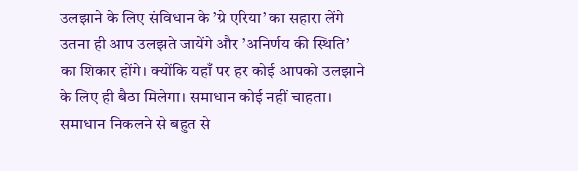उलझाने के लिए संविधान के ’ग्रे एरिया’ का सहारा लेंगे उतना ही आप उलझते जायेंगे और ’अनिर्णय की स्थिति’ का शिकार होंगे। क्योंकि यहाँ पर हर कोई आपको उलझाने के लिए ही बैठा मिलेगा। समाधान कोई नहीं चाहता। समाधान निकलने से बहुत से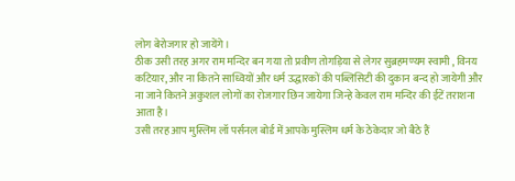लोग बेरोजगार हो जायेंगे।
ठीक उसी तरह अगर राम मन्दिर बन गया तो प्रवीण तोगड़िया से लेगर सुब्रहमण्यम स्वामी , विनय कटियार, और ना कितने साध्वियों और धर्म उद्धारकों की पब्लिसिटी की दुकान बन्द हो जायेगी और ना जाने कितने अकुशल लोगों का रोजगार छिन जायेगा जिन्हे केवल राम मन्दिर की ईटें तराशना आता है।
उसी तरह आप मुस्लिम लॉ पर्सनल बोर्ड में आपके मुस्लिम धर्म के ठेकेदार जो बैठे हैं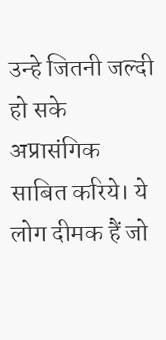उन्हे जितनी जल्दी हो सके अप्रासंगिक साबित करिये। ये लोग दीमक हैं जो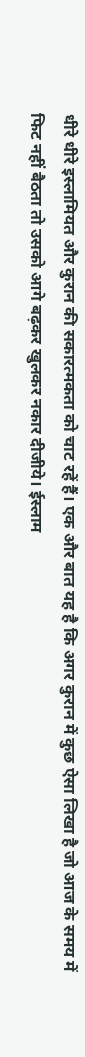धीरे धीरे इस्लामियत और कुरान की सकारत्मकता को चाट रहें हैं। एक और बात यह है कि अगर कुरान में कुछ ऐसा लिखा है जो आज के समय में फिट नहीं बैठता तो उसको आगे बढ़कर खुलकर नकार दीजीये। ईस्लाम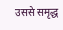उससे समृद्ध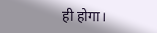ही होगा।